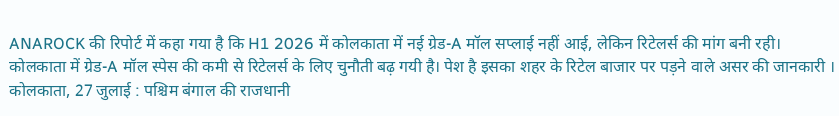ANAROCK की रिपोर्ट में कहा गया है कि H1 2026 में कोलकाता में नई ग्रेड-A मॉल सप्लाई नहीं आई, लेकिन रिटेलर्स की मांग बनी रही। कोलकाता में ग्रेड-A मॉल स्पेस की कमी से रिटेलर्स के लिए चुनौती बढ़ गयी है। पेश है इसका शहर के रिटेल बाजार पर पड़ने वाले असर की जानकारी ।
कोलकाता, 27 जुलाई : पश्चिम बंगाल की राजधानी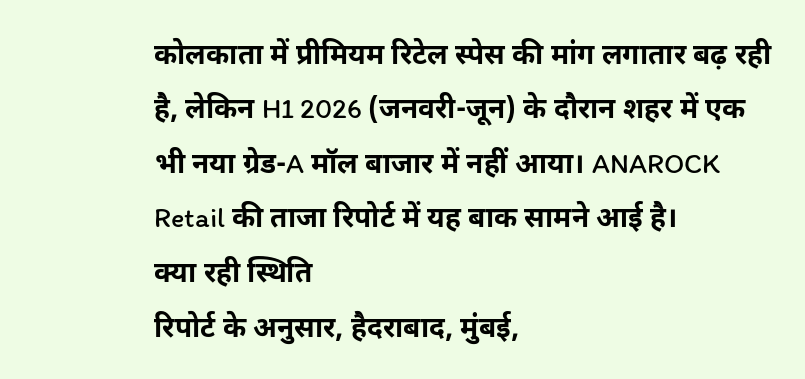कोलकाता में प्रीमियम रिटेल स्पेस की मांग लगातार बढ़ रही है, लेकिन H1 2026 (जनवरी-जून) के दौरान शहर में एक भी नया ग्रेड-A मॉल बाजार में नहीं आया। ANAROCK Retail की ताजा रिपोर्ट में यह बाक सामने आई है।
क्या रही स्थिति
रिपोर्ट के अनुसार, हैदराबाद, मुंबई,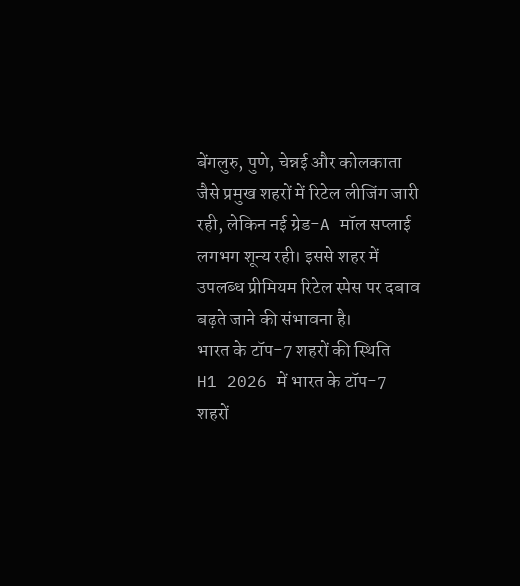बेंगलुरु, पुणे, चेन्नई और कोलकाता जैसे प्रमुख शहरों में रिटेल लीजिंग जारी रही, लेकिन नई ग्रेड-A मॉल सप्लाई लगभग शून्य रही। इससे शहर में उपलब्ध प्रीमियम रिटेल स्पेस पर दबाव बढ़ते जाने की संभावना है।
भारत के टॉप-7 शहरों की स्थिति
H1 2026 में भारत के टॉप-7 शहरों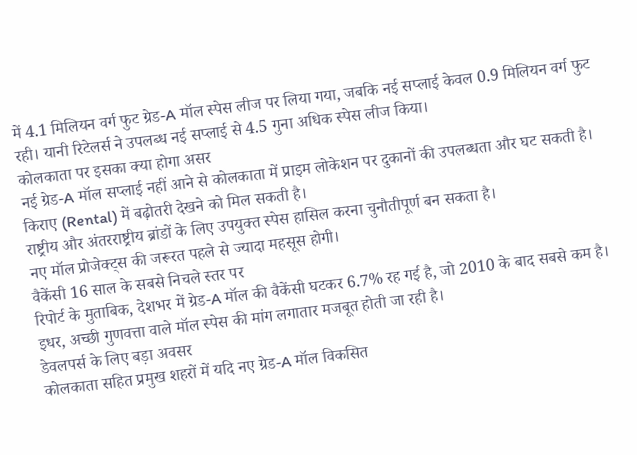में 4.1 मिलियन वर्ग फुट ग्रेड-A मॉल स्पेस लीज पर लिया गया, जबकि नई सप्लाई केवल 0.9 मिलियन वर्ग फुट रही। यानी रिटेलर्स ने उपलब्ध नई सप्लाई से 4.5 गुना अधिक स्पेस लीज किया।
कोलकाता पर इसका क्या होगा असर
नई ग्रेड-A मॉल सप्लाई नहीं आने से कोलकाता में प्राइम लोकेशन पर दुकानों की उपलब्धता और घट सकती है।
किराए (Rental) में बढ़ोतरी देखने को मिल सकती है।
राष्ट्रीय और अंतरराष्ट्रीय ब्रांडों के लिए उपयुक्त स्पेस हासिल करना चुनौतीपूर्ण बन सकता है।
नए मॉल प्रोजेक्ट्स की जरूरत पहले से ज्यादा महसूस होगी।
वैकेंसी 16 साल के सबसे निचले स्तर पर
रिपोर्ट के मुताबिक, देशभर में ग्रेड-A मॉल की वैकेंसी घटकर 6.7% रह गई है, जो 2010 के बाद सबसे कम है। इधर, अच्छी गुणवत्ता वाले मॉल स्पेस की मांग लगातार मजबूत होती जा रही है।
डेवलपर्स के लिए बड़ा अवसर
कोलकाता सहित प्रमुख शहरों में यदि नए ग्रेड-A मॉल विकसित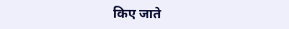किए जाते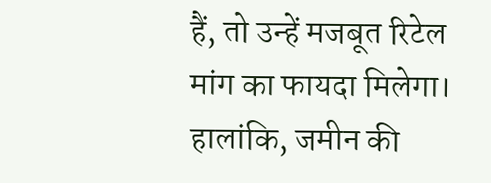हैं, तो उन्हें मजबूत रिटेल मांग का फायदा मिलेगा। हालांकि, जमीन की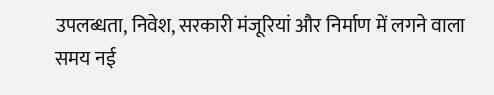उपलब्धता, निवेश, सरकारी मंजूरियां और निर्माण में लगने वाला समय नई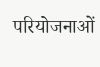परियोजनाओं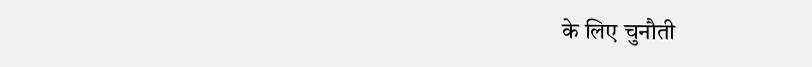के लिए चुनौती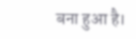बना हुआ है।